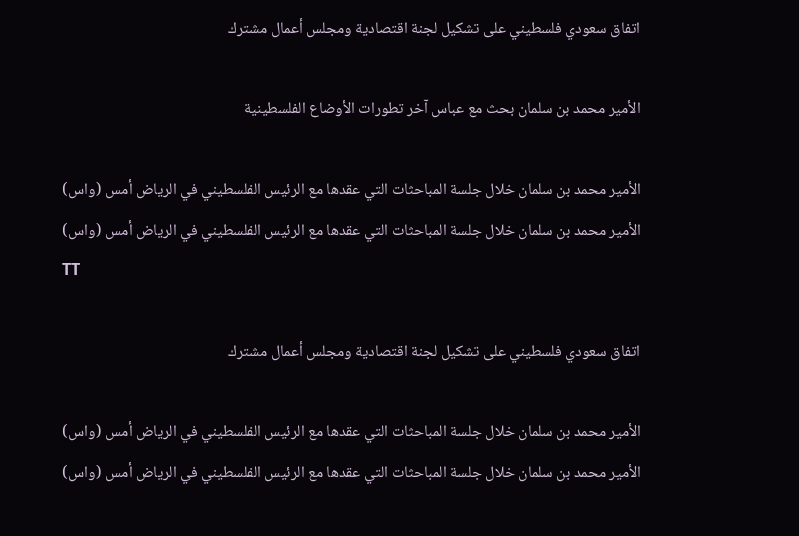اتفاق سعودي فلسطيني على تشكيل لجنة اقتصادية ومجلس أعمال مشترك

الأمير محمد بن سلمان بحث مع عباس آخر تطورات الأوضاع الفلسطينية

الأمير محمد بن سلمان خلال جلسة المباحثات التي عقدها مع الرئيس الفلسطيني في الرياض أمس (واس)
الأمير محمد بن سلمان خلال جلسة المباحثات التي عقدها مع الرئيس الفلسطيني في الرياض أمس (واس)
TT

اتفاق سعودي فلسطيني على تشكيل لجنة اقتصادية ومجلس أعمال مشترك

الأمير محمد بن سلمان خلال جلسة المباحثات التي عقدها مع الرئيس الفلسطيني في الرياض أمس (واس)
الأمير محمد بن سلمان خلال جلسة المباحثات التي عقدها مع الرئيس الفلسطيني في الرياض أمس (واس)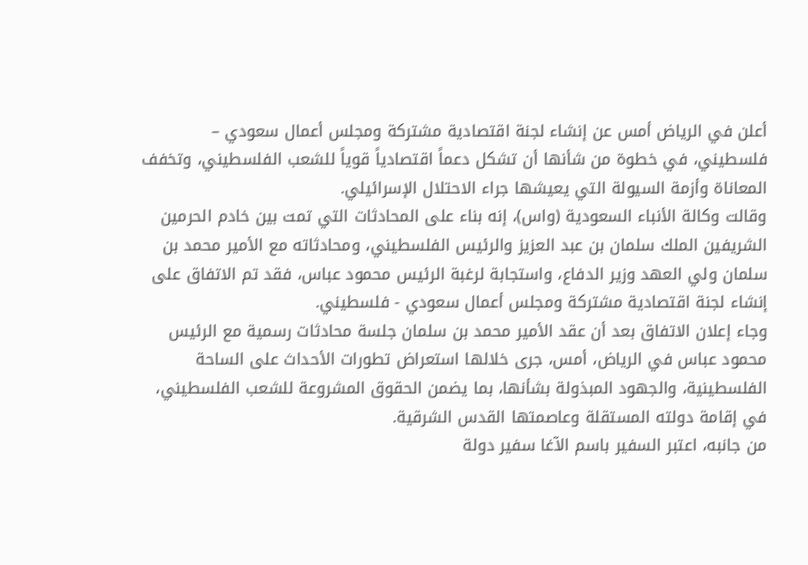أعلن في الرياض أمس عن إنشاء لجنة اقتصادية مشتركة ومجلس أعمال سعودي – فلسطيني، في خطوة من شأنها أن تشكل دعماً اقتصادياً قوياً للشعب الفلسطيني، وتخفف المعاناة وأزمة السيولة التي يعيشها جراء الاحتلال الإسرائيلي.
وقالت وكالة الأنباء السعودية (واس)، إنه بناء على المحادثات التي تمت بين خادم الحرمين الشريفين الملك سلمان بن عبد العزيز والرئيس الفلسطيني، ومحادثاته مع الأمير محمد بن سلمان ولي العهد وزير الدفاع، واستجابة لرغبة الرئيس محمود عباس، فقد تم الاتفاق على إنشاء لجنة اقتصادية مشتركة ومجلس أعمال سعودي - فلسطيني.
وجاء إعلان الاتفاق بعد أن عقد الأمير محمد بن سلمان جلسة محادثات رسمية مع الرئيس محمود عباس في الرياض، أمس، جرى خلالها استعراض تطورات الأحداث على الساحة الفلسطينية، والجهود المبذولة بشأنها، بما يضمن الحقوق المشروعة للشعب الفلسطيني، في إقامة دولته المستقلة وعاصمتها القدس الشرقية.
من جانبه، اعتبر السفير باسم الآغا سفير دولة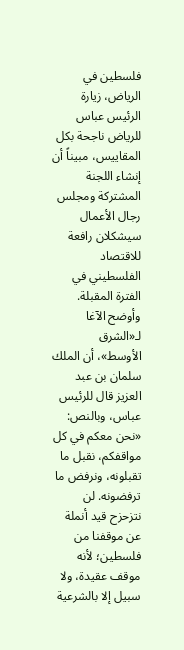فلسطين في الرياض، زيارة الرئيس عباس للرياض ناجحة بكل المقاييس، مبيناً أن إنشاء اللجنة المشتركة ومجلس رجال الأعمال سيشكلان رافعة للاقتصاد الفلسطيني في الفترة المقبلة.
وأوضح الآغا لـ«الشرق الأوسط»، أن الملك سلمان بن عبد العزيز قال للرئيس عباس، وبالنص: «نحن معكم في كل مواقفكم، نقبل ما تقبلونه، ونرفض ما ترفضونه. لن نتزحزح قيد أنملة عن موقفنا من فلسطين؛ لأنه موقف عقيدة، ولا سبيل إلا بالشرعية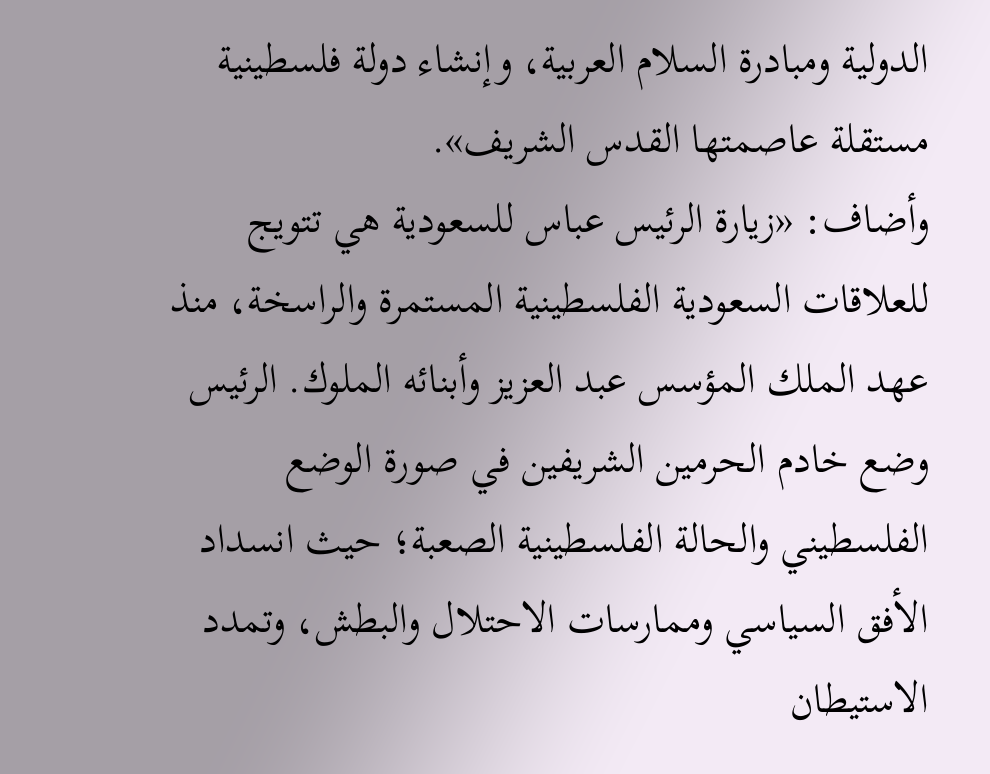الدولية ومبادرة السلام العربية، وإنشاء دولة فلسطينية مستقلة عاصمتها القدس الشريف».
وأضاف: «زيارة الرئيس عباس للسعودية هي تتويج للعلاقات السعودية الفلسطينية المستمرة والراسخة، منذ عهد الملك المؤسس عبد العزيز وأبنائه الملوك. الرئيس وضع خادم الحرمين الشريفين في صورة الوضع الفلسطيني والحالة الفلسطينية الصعبة؛ حيث انسداد الأفق السياسي وممارسات الاحتلال والبطش، وتمدد الاستيطان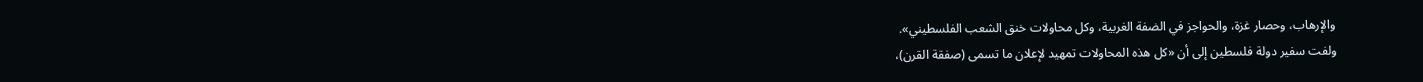والإرهاب، وحصار غزة، والحواجز في الضفة الغربية، وكل محاولات خنق الشعب الفلسطيني».
ولفت سفير دولة فلسطين إلى أن «كل هذه المحاولات تمهيد لإعلان ما تسمى (صفقة القرن)،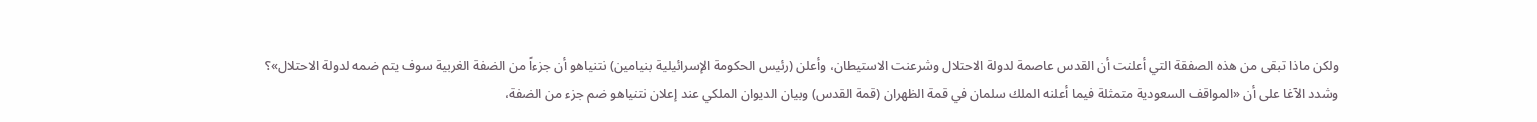ولكن ماذا تبقى من هذه الصفقة التي أعلنت أن القدس عاصمة لدولة الاحتلال وشرعنت الاستيطان، وأعلن (رئيس الحكومة الإسرائيلية بنيامين) نتنياهو أن جزءاً من الضفة الغربية سوف يتم ضمه لدولة الاحتلال»؟
وشدد الآغا على أن «المواقف السعودية متمثلة فيما أعلنه الملك سلمان في قمة الظهران (قمة القدس) وبيان الديوان الملكي عند إعلان نتنياهو ضم جزء من الضفة،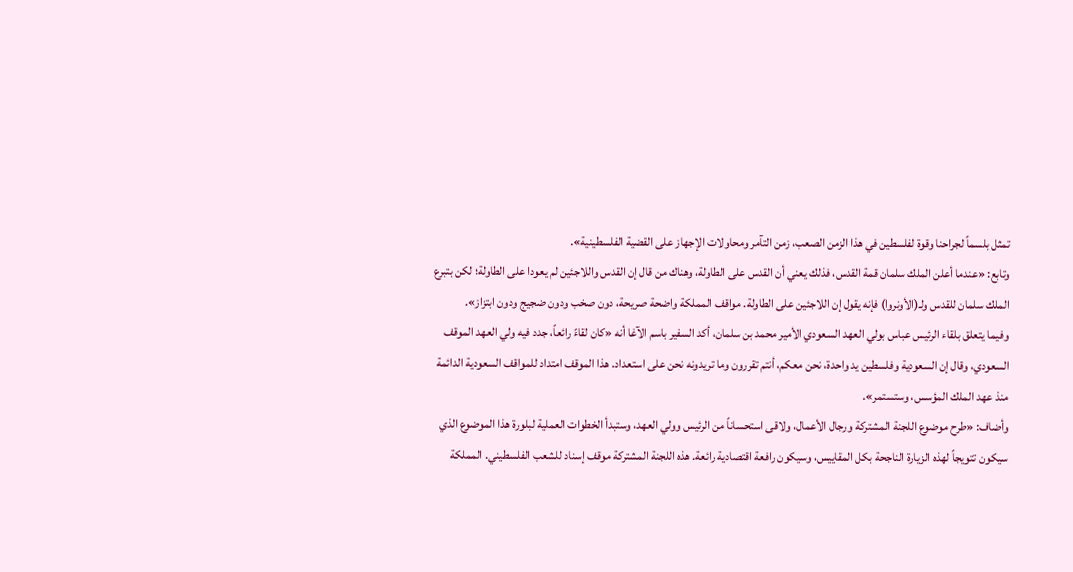تمثل بلسماً لجراحنا وقوة لفلسطين في هذا الزمن الصعب، زمن التآمر ومحاولات الإجهاز على القضية الفلسطينية».
وتابع: «عندما أعلن الملك سلمان قمة القدس، فذلك يعني أن القدس على الطاولة، وهناك من قال إن القدس واللاجئين لم يعودا على الطاولة؛ لكن بتبرع الملك سلمان للقدس ولـ(الأونروا) فإنه يقول إن اللاجئين على الطاولة. مواقف المملكة واضحة صريحة، دون صخب ودون ضجيج ودون ابتزاز».
وفيما يتعلق بلقاء الرئيس عباس بولي العهد السعودي الأمير محمد بن سلمان، أكد السفير باسم الآغا أنه «كان لقاءً رائعاً، جدد فيه ولي العهد الموقف السعودي، وقال إن السعودية وفلسطين يد واحدة، نحن معكم، أنتم تقررون وما تريدونه نحن على استعداد. هذا الموقف امتداد للمواقف السعودية الدائمة منذ عهد الملك المؤسس، وستستمر».
وأضاف: «طرح موضوع اللجنة المشتركة ورجال الأعمال، ولاقى استحساناً من الرئيس وولي العهد، وستبدأ الخطوات العملية لبلورة هذا الموضوع الذي سيكون تتويجاً لهذه الزيارة الناجحة بكل المقاييس، وسيكون رافعة اقتصادية رائعة. هذه اللجنة المشتركة موقف إسناد للشعب الفلسطيني. المملكة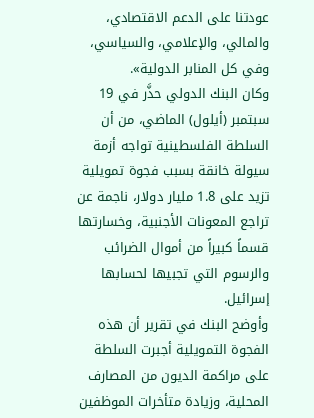عودتنا على الدعم الاقتصادي، والمالي، والإعلامي، والسياسي، وفي كل المنابر الدولية».
وكان البنك الدولي حذَّر في 19 سبتمبر (أيلول) الماضي، من أن السلطة الفلسطينية تواجه أزمة سيولة خانقة بسبب فجوة تمويلية تزيد على 1.8 مليار دولار، ناجمة عن تراجع المعونات الأجنبية، وخسارتها قسماً كبيراً من أموال الضرائب والرسوم التي تجبيها لحسابها إسرائيل.
وأوضح البنك في تقرير أن هذه الفجوة التمويلية أجبرت السلطة على مراكمة الديون من المصارف المحلية، وزيادة متأخرات الموظفين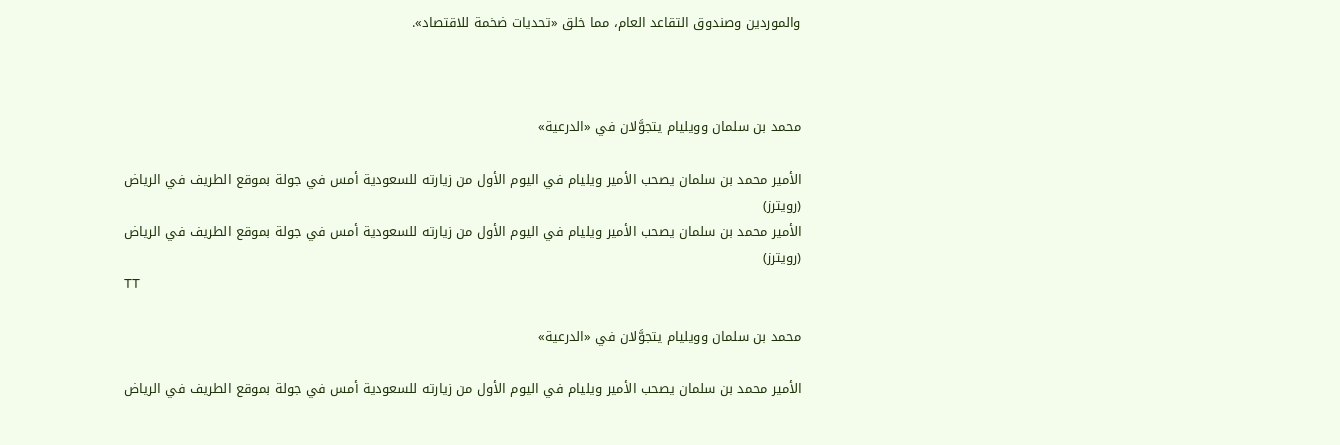والموردين وصندوق التقاعد العام، مما خلق «تحديات ضخمة للاقتصاد».



محمد بن سلمان وويليام يتجوَّلان في «الدرعية»

الأمير محمد بن سلمان يصحب الأمير ويليام في اليوم الأول من زيارته للسعودية أمس في جولة بموقع الطريف في الرياض (رويترز)
الأمير محمد بن سلمان يصحب الأمير ويليام في اليوم الأول من زيارته للسعودية أمس في جولة بموقع الطريف في الرياض (رويترز)
TT

محمد بن سلمان وويليام يتجوَّلان في «الدرعية»

الأمير محمد بن سلمان يصحب الأمير ويليام في اليوم الأول من زيارته للسعودية أمس في جولة بموقع الطريف في الرياض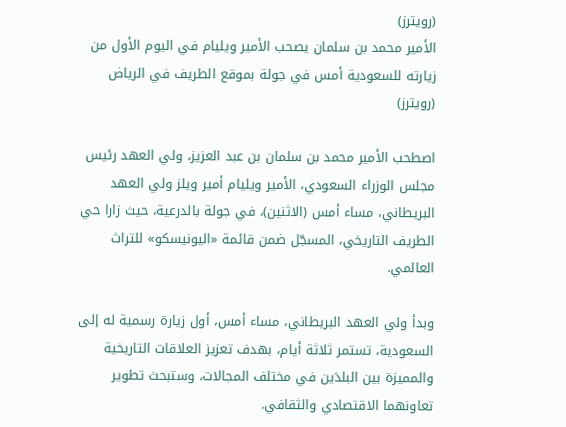(رويترز)
الأمير محمد بن سلمان يصحب الأمير ويليام في اليوم الأول من زيارته للسعودية أمس في جولة بموقع الطريف في الرياض (رويترز)

اصطحب الأمير محمد بن سلمان بن عبد العزيز، ولي العهد رئيس مجلس الوزراء السعودي، الأمير ويليام أمير ويلز ولي العهد البريطاني، مساء أمس (الاثنين)، في جولة بالدرعية، حيث زارا حي الطريف التاريخي، المسجّل ضمن قائمة «اليونيسكو» للتراث العالمي.

وبدأ ولي العهد البريطاني، مساء أمس، أول زيارة رسمية له إلى السعودية، تستمر ثلاثة أيام، بهدف تعزيز العلاقات التاريخية والمميزة بين البلدَين في مختلف المجالات، وستبحث تطوير تعاونهما الاقتصادي والثقافي.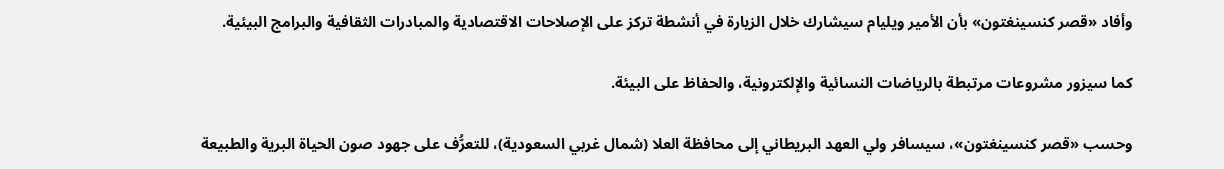وأفاد «قصر كنسينغتون» بأن الأمير ويليام سيشارك خلال الزيارة في أنشطة تركز على الإصلاحات الاقتصادية والمبادرات الثقافية والبرامج البيئية.

كما سيزور مشروعات مرتبطة بالرياضات النسائية والإلكترونية، والحفاظ على البيئة.

وحسب «قصر كنسينغتون»، سيسافر ولي العهد البريطاني إلى محافظة العلا (شمال غربي السعودية)، للتعرُّف على جهود صون الحياة البرية والطبيعة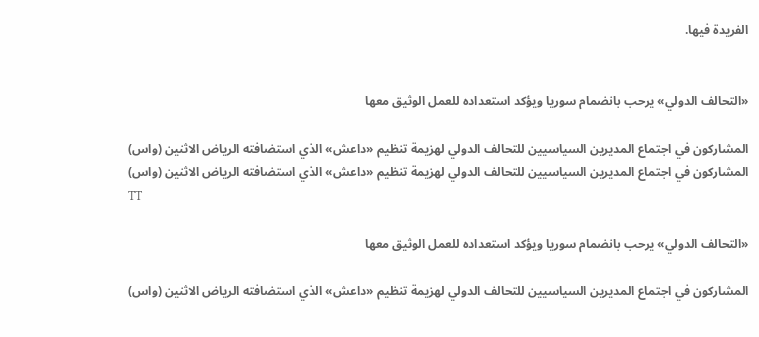الفريدة فيها.


«التحالف الدولي» يرحب بانضمام سوريا ويؤكد استعداده للعمل الوثيق معها

المشاركون في اجتماع المديرين السياسيين للتحالف الدولي لهزيمة تنظيم «داعش» الذي استضافته الرياض الاثنين (واس)
المشاركون في اجتماع المديرين السياسيين للتحالف الدولي لهزيمة تنظيم «داعش» الذي استضافته الرياض الاثنين (واس)
TT

«التحالف الدولي» يرحب بانضمام سوريا ويؤكد استعداده للعمل الوثيق معها

المشاركون في اجتماع المديرين السياسيين للتحالف الدولي لهزيمة تنظيم «داعش» الذي استضافته الرياض الاثنين (واس)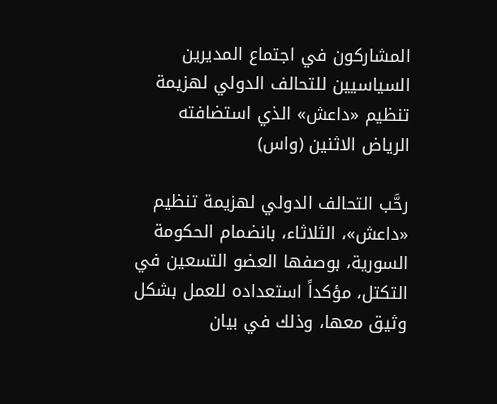المشاركون في اجتماع المديرين السياسيين للتحالف الدولي لهزيمة تنظيم «داعش» الذي استضافته الرياض الاثنين (واس)

رحَّب التحالف الدولي لهزيمة تنظيم «داعش»، الثلاثاء، بانضمام الحكومة السورية، بوصفها العضو التسعين في التكتل، مؤكداً استعداده للعمل بشكل وثيق معها، وذلك في بيان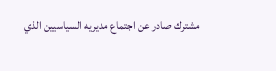مشترك صادر عن اجتماع مديريه السياسيين الذي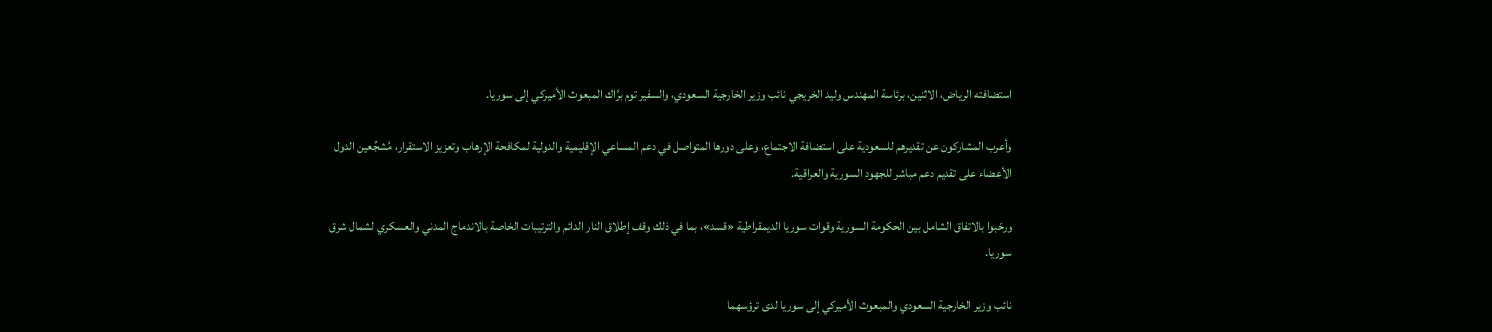استضافته الرياض، الاثنين، برئاسة المهندس وليد الخريجي نائب وزير الخارجية السعودي، والسفير توم برَّاك المبعوث الأميركي إلى سوريا.

وأعرب المشاركون عن تقديرهم للسعودية على استضافة الاجتماع، وعلى دورها المتواصل في دعم المساعي الإقليمية والدولية لمكافحة الإرهاب وتعزيز الاستقرار، مُشجِّعين الدول الأعضاء على تقديم دعم مباشر للجهود السورية والعراقية.

ورحّبوا بالاتفاق الشامل بين الحكومة السورية وقوات سوريا الديمقراطية «قسد»، بما في ذلك وقف إطلاق النار الدائم والترتيبات الخاصة بالاندماج المدني والعسكري لشمال شرق سوريا.

نائب وزير الخارجية السعودي والمبعوث الأميركي إلى سوريا لدى ترؤسهما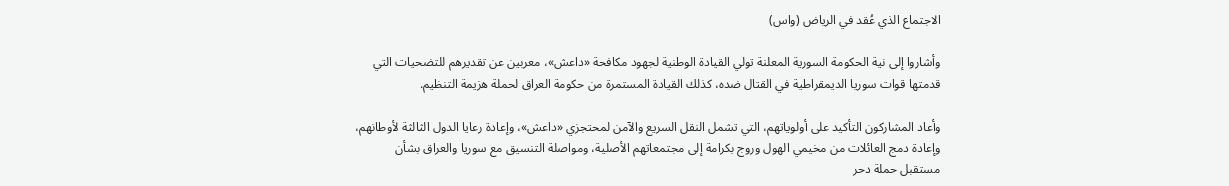الاجتماع الذي عُقد في الرياض (واس)

وأشاروا إلى نية الحكومة السورية المعلنة تولي القيادة الوطنية لجهود مكافحة «داعش»، معربين عن تقديرهم للتضحيات التي قدمتها قوات سوريا الديمقراطية في القتال ضده، كذلك القيادة المستمرة من حكومة العراق لحملة هزيمة التنظيم.

وأعاد المشاركون التأكيد على أولوياتهم، التي تشمل النقل السريع والآمن لمحتجزي «داعش»، وإعادة رعايا الدول الثالثة لأوطانهم، وإعادة دمج العائلات من مخيمي الهول وروج بكرامة إلى مجتمعاتهم الأصلية، ومواصلة التنسيق مع سوريا والعراق بشأن مستقبل حملة دحر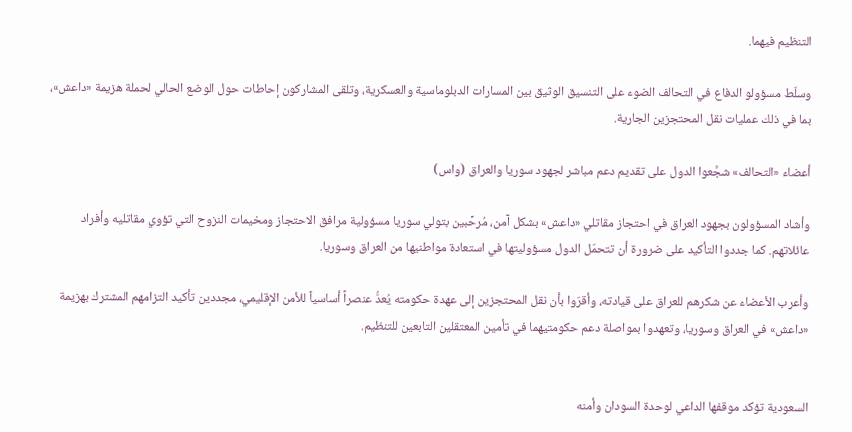التنظيم فيهما.

وسلّط مسؤولو الدفاع في التحالف الضوء على التنسيق الوثيق بين المسارات الدبلوماسية والعسكرية، وتلقى المشاركون إحاطات حول الوضع الحالي لحملة هزيمة «داعش»، بما في ذلك عمليات نقل المحتجزين الجارية.

أعضاء «التحالف» شجَّعوا الدول على تقديم دعم مباشر لجهود سوريا والعراق (واس)

وأشاد المسؤولون بجهود العراق في احتجاز مقاتلي «داعش» بشكل آمن، مُرحِّبين بتولي سوريا مسؤولية مرافق الاحتجاز ومخيمات النزوح التي تؤوي مقاتليه وأفراد عائلاتهم. كما جددوا التأكيد على ضرورة أن تتحمّل الدول مسؤوليتها في استعادة مواطنيها من العراق وسوريا.

وأعرب الأعضاء عن شكرهم للعراق على قيادته، وأقرّوا بأن نقل المحتجزين إلى عهدة حكومته يُعدُّ عنصراً أساسياً للأمن الإقليمي، مجددين تأكيد التزامهم المشترك بهزيمة «داعش» في العراق وسوريا، وتعهدوا بمواصلة دعم حكومتيهما في تأمين المعتقلين التابعين للتنظيم.


السعودية تؤكد موقفها الداعي لوحدة السودان وأمنه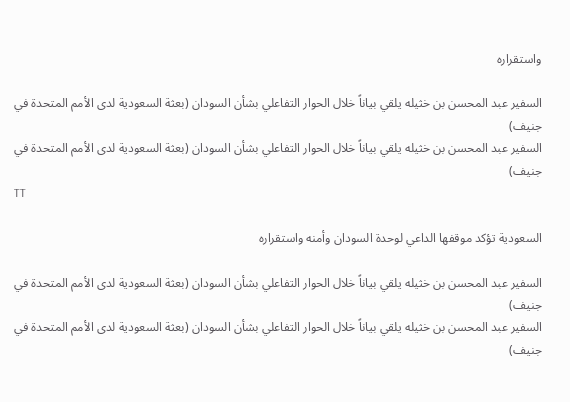واستقراره

السفير عبد المحسن بن خثيله يلقي بياناً خلال الحوار التفاعلي بشأن السودان (بعثة السعودية لدى الأمم المتحدة في جنيف)
السفير عبد المحسن بن خثيله يلقي بياناً خلال الحوار التفاعلي بشأن السودان (بعثة السعودية لدى الأمم المتحدة في جنيف)
TT

السعودية تؤكد موقفها الداعي لوحدة السودان وأمنه واستقراره

السفير عبد المحسن بن خثيله يلقي بياناً خلال الحوار التفاعلي بشأن السودان (بعثة السعودية لدى الأمم المتحدة في جنيف)
السفير عبد المحسن بن خثيله يلقي بياناً خلال الحوار التفاعلي بشأن السودان (بعثة السعودية لدى الأمم المتحدة في جنيف)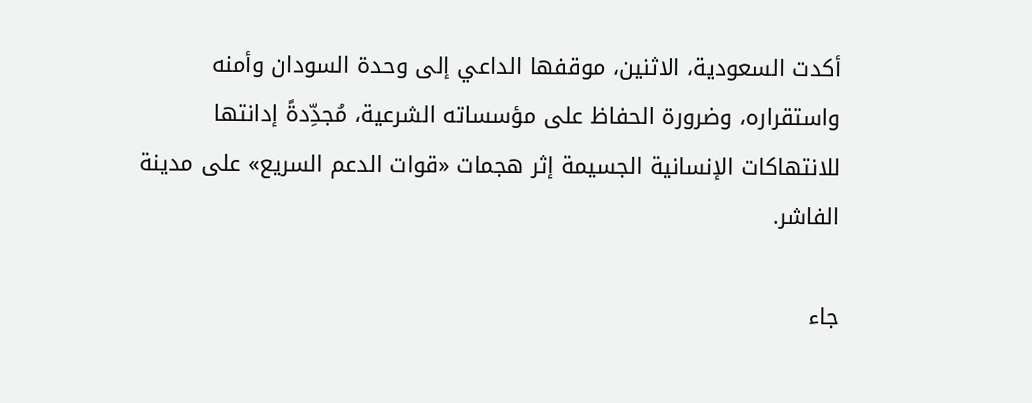أكدت السعودية، الاثنين، موقفها الداعي إلى وحدة السودان وأمنه واستقراره، وضرورة الحفاظ على مؤسساته الشرعية، مُجدِّدةً إدانتها للانتهاكات الإنسانية الجسيمة إثر هجمات «قوات الدعم السريع» على مدينة الفاشر.

جاء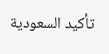تأكيد السعودية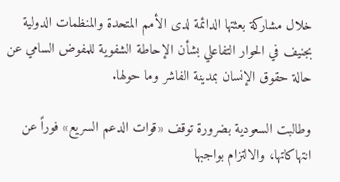خلال مشاركة بعثتها الدائمة لدى الأمم المتحدة والمنظمات الدولية بجنيف في الحوار التفاعلي بشأن الإحاطة الشفوية للمفوض السامي عن حالة حقوق الإنسان بمدينة الفاشر وما حولها.

وطالبت السعودية بضرورة توقف «قوات الدعم السريع» فوراً عن انتهاكاتها، والالتزام بواجبها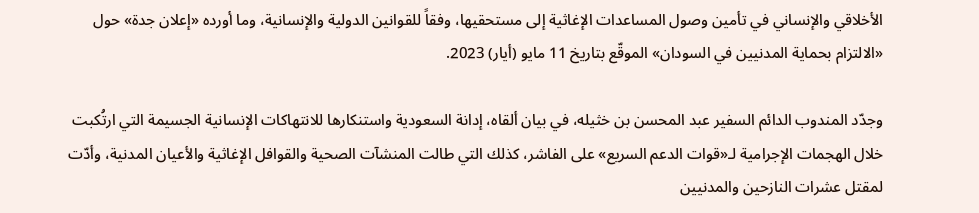الأخلاقي والإنساني في تأمين وصول المساعدات الإغاثية إلى مستحقيها، وفقاً للقوانين الدولية والإنسانية، وما أورده «إعلان جدة» حول «الالتزام بحماية المدنيين في السودان» الموقّع بتاريخ 11 مايو (أيار) 2023.

وجدّد المندوب الدائم السفير عبد المحسن بن خثيله، في بيان ألقاه، إدانة السعودية واستنكارها للانتهاكات الإنسانية الجسيمة التي ارتُكبت خلال الهجمات الإجرامية لـ«قوات الدعم السريع» على الفاشر، كذلك التي طالت المنشآت الصحية والقوافل الإغاثية والأعيان المدنية، وأدّت لمقتل عشرات النازحين والمدنيين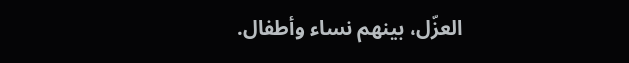العزّل، بينهم نساء وأطفال.